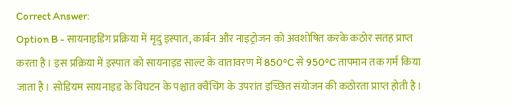Correct Answer:
Option B - सायनाइडिंग प्रक्रिया में मृदु इस्पात, कार्बन और नाइट्रोजन को अवशोषित करके कठोर सतह प्राप्त करता है। इस प्रक्रिया में इस्पात को सायनाइड साल्ट के वातावरण में 850⁰C से 950⁰C तापमान तक गर्म किया जाता है। सोडियम सायनाइड के विघटन के पश्चात क्वैंचिंग के उपरांत इच्छित संयोजन की कठोरता प्राप्त होती है।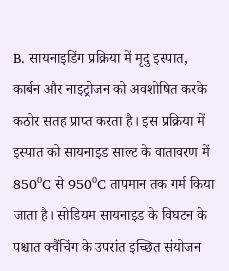B. सायनाइडिंग प्रक्रिया में मृदु इस्पात, कार्बन और नाइट्रोजन को अवशोषित करके कठोर सतह प्राप्त करता है। इस प्रक्रिया में इस्पात को सायनाइड साल्ट के वातावरण में 850⁰C से 950⁰C तापमान तक गर्म किया जाता है। सोडियम सायनाइड के विघटन के पश्चात क्वैंचिंग के उपरांत इच्छित संयोजन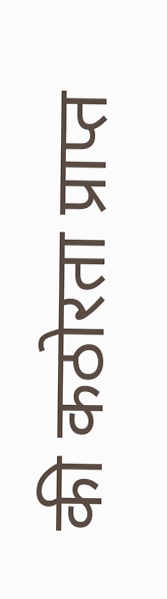की कठोरता प्राप्त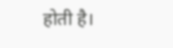होती है।